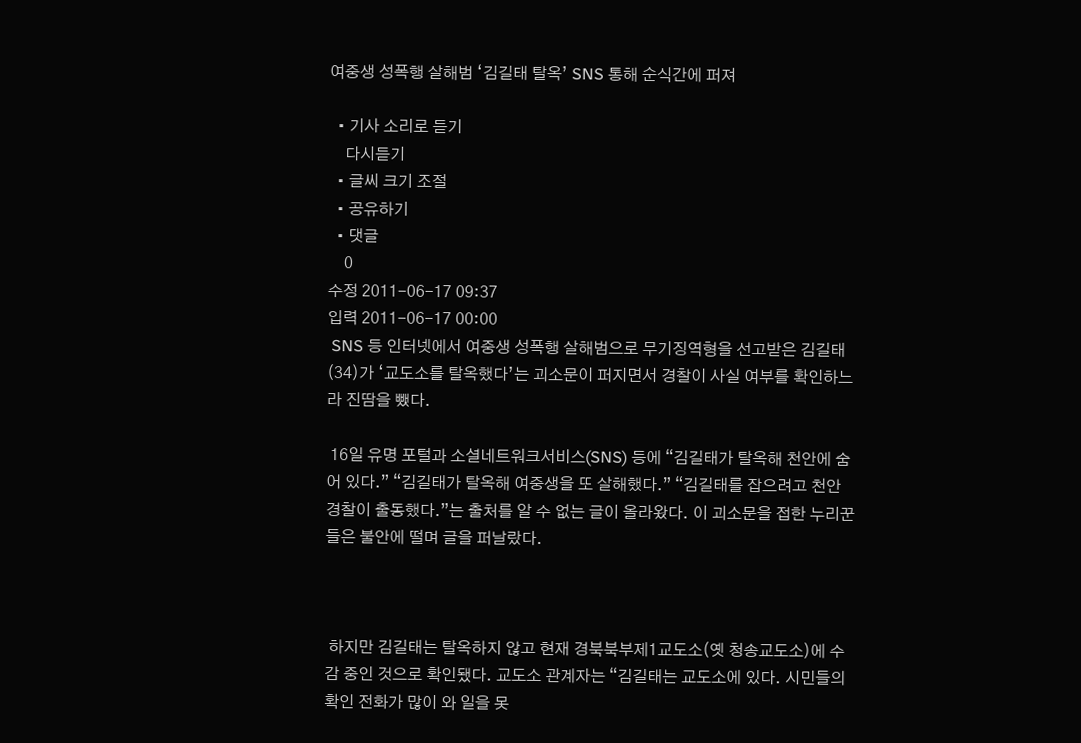여중생 성폭행 살해범 ‘김길태 탈옥’ SNS 통해 순식간에 퍼져

  • 기사 소리로 듣기
    다시듣기
  • 글씨 크기 조절
  • 공유하기
  • 댓글
    0
수정 2011-06-17 09:37
입력 2011-06-17 00:00
 SNS 등 인터넷에서 여중생 성폭행 살해범으로 무기징역형을 선고받은 김길태(34)가 ‘교도소를 탈옥했다’는 괴소문이 퍼지면서 경찰이 사실 여부를 확인하느라 진땀을 뺐다.

 16일 유명 포털과 소셜네트워크서비스(SNS) 등에 “김길태가 탈옥해 천안에 숨어 있다.” “김길태가 탈옥해 여중생을 또 살해했다.” “김길태를 잡으려고 천안경찰이 출동했다.”는 출처를 알 수 없는 글이 올라왔다. 이 괴소문을 접한 누리꾼들은 불안에 떨며 글을 퍼날랐다.



 하지만 김길태는 탈옥하지 않고 현재 경북북부제1교도소(옛 청송교도소)에 수감 중인 것으로 확인됐다. 교도소 관계자는 “김길태는 교도소에 있다. 시민들의 확인 전화가 많이 와 일을 못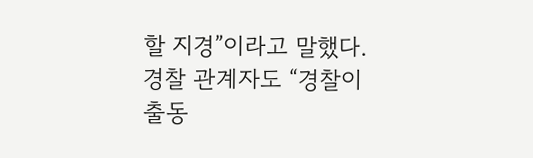할 지경”이라고 말했다. 경찰 관계자도 “경찰이 출동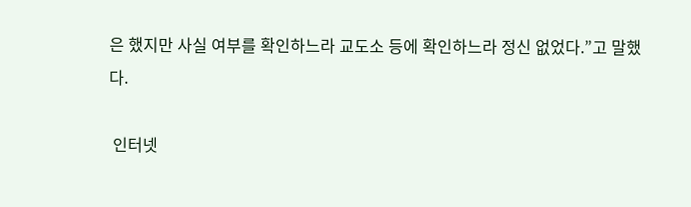은 했지만 사실 여부를 확인하느라 교도소 등에 확인하느라 정신 없었다.”고 말했다.

 인터넷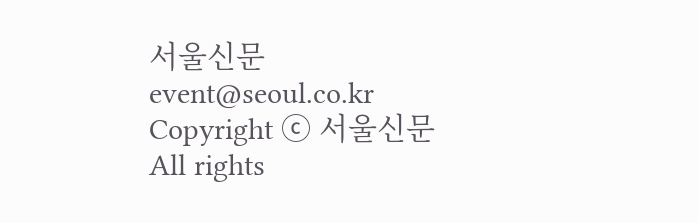서울신문 event@seoul.co.kr
Copyright ⓒ 서울신문 All rights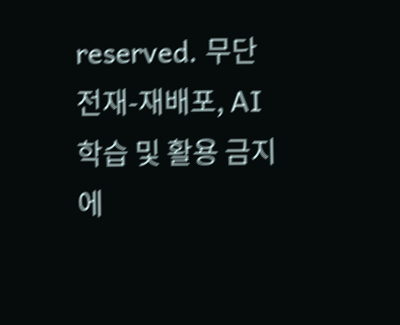reserved. 무단 전재-재배포, AI 학습 및 활용 금지
에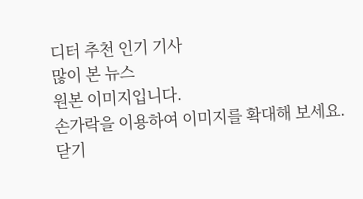디터 추천 인기 기사
많이 본 뉴스
원본 이미지입니다.
손가락을 이용하여 이미지를 확대해 보세요.
닫기